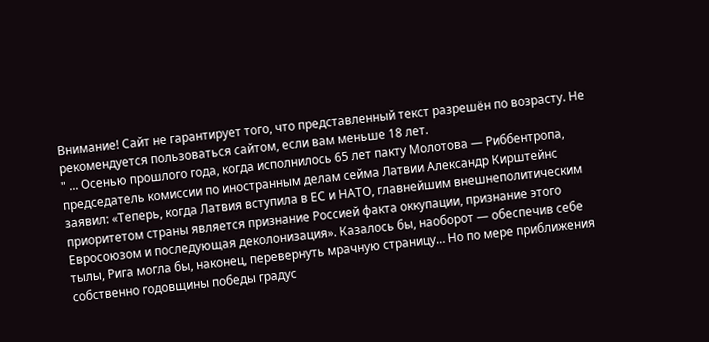Внимание! Сайт не гарантирует того, что представленный текст разрешён по возрасту. Не рекомендуется пользоваться сайтом, если вам меньше 18 лет.
" ... Осенью прошлого года, когда исполнилось 65 лет пакту Молотова — Риббентропа, председатель комиссии по иностранным делам сейма Латвии Александр Кирштейнс заявил: «Теперь, когда Латвия вступила в ЕС и НАТО, главнейшим внешнеполитическим приоритетом страны является признание Россией факта оккупации, признание этого Евросоюзом и последующая деколонизация». Казалось бы, наоборот — обеспечив себе тылы, Рига могла бы, наконец, перевернуть мрачную страницу… Но по мере приближения собственно годовщины победы градус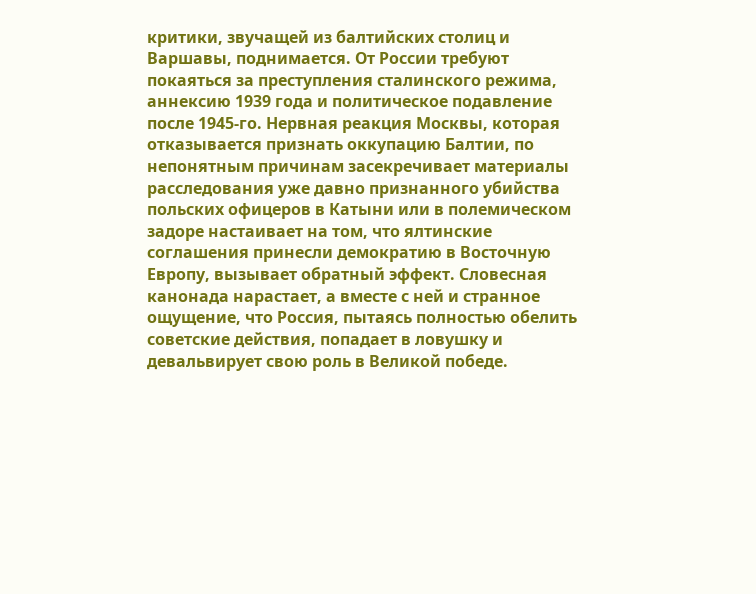критики, звучащей из балтийских столиц и Варшавы, поднимается. От России требуют покаяться за преступления сталинского режима, аннексию 1939 года и политическое подавление после 1945-го. Нервная реакция Москвы, которая отказывается признать оккупацию Балтии, по непонятным причинам засекречивает материалы расследования уже давно признанного убийства польских офицеров в Катыни или в полемическом задоре настаивает на том, что ялтинские соглашения принесли демократию в Восточную Европу, вызывает обратный эффект. Словесная канонада нарастает, а вместе с ней и странное ощущение, что Россия, пытаясь полностью обелить советские действия, попадает в ловушку и девальвирует свою роль в Великой победе.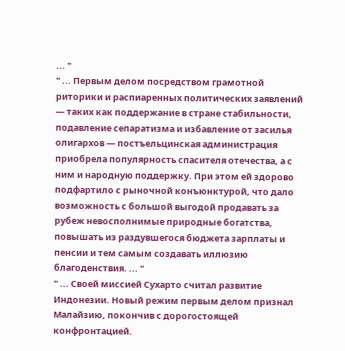... "
" ... Первым делом посредством грамотной риторики и распиаренных политических заявлений — таких как поддержание в стране стабильности, подавление сепаратизма и избавление от засилья олигархов — постъельцинская администрация приобрела популярность спасителя отечества, а с ним и народную поддержку. При этом ей здорово подфартило с рыночной конъюнктурой, что дало возможность с большой выгодой продавать за рубеж невосполнимые природные богатства, повышать из раздувшегося бюджета зарплаты и пенсии и тем самым создавать иллюзию благоденствия. ... "
" ... Своей миссией Сухарто считал развитие Индонезии. Новый режим первым делом признал Малайзию, покончив с дорогостоящей конфронтацией.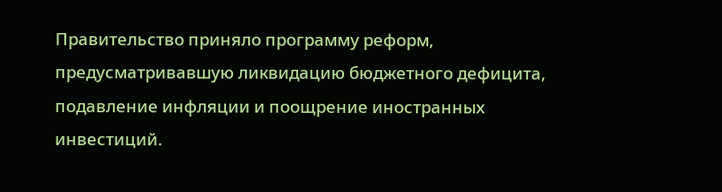Правительство приняло программу реформ, предусматривавшую ликвидацию бюджетного дефицита, подавление инфляции и поощрение иностранных инвестиций.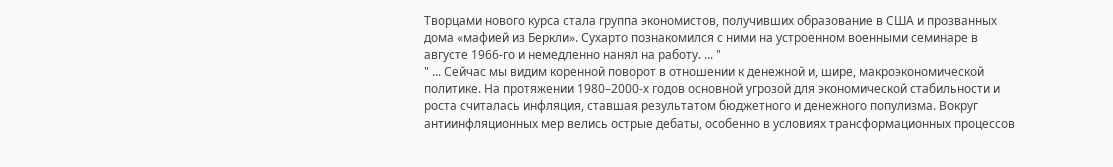Творцами нового курса стала группа экономистов, получивших образование в США и прозванных дома «мафией из Беркли». Сухарто познакомился с ними на устроенном военными семинаре в августе 1966-го и немедленно нанял на работу. ... "
" ... Сейчас мы видим коренной поворот в отношении к денежной и, шире, макроэкономической политике. На протяжении 1980–2000-х годов основной угрозой для экономической стабильности и роста считалась инфляция, ставшая результатом бюджетного и денежного популизма. Вокруг антиинфляционных мер велись острые дебаты, особенно в условиях трансформационных процессов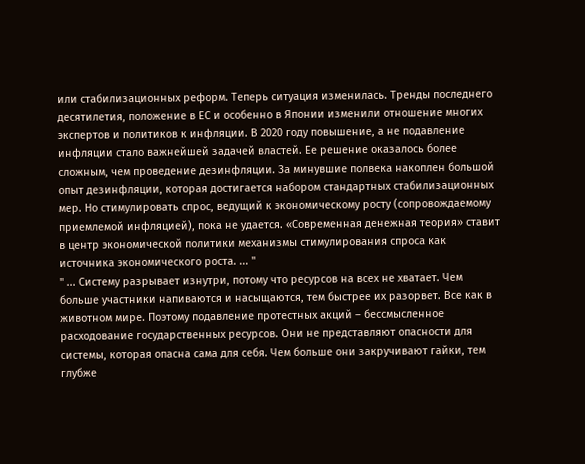или стабилизационных реформ. Теперь ситуация изменилась. Тренды последнего десятилетия, положение в ЕС и особенно в Японии изменили отношение многих экспертов и политиков к инфляции. В 2020 году повышение, а не подавление инфляции стало важнейшей задачей властей. Ее решение оказалось более сложным, чем проведение дезинфляции. За минувшие полвека накоплен большой опыт дезинфляции, которая достигается набором стандартных стабилизационных мер. Но стимулировать спрос, ведущий к экономическому росту (сопровождаемому приемлемой инфляцией), пока не удается. «Современная денежная теория» ставит в центр экономической политики механизмы стимулирования спроса как источника экономического роста. ... "
" ... Систему разрывает изнутри, потому что ресурсов на всех не хватает. Чем больше участники напиваются и насыщаются, тем быстрее их разорвет. Все как в животном мире. Поэтому подавление протестных акций – бессмысленное расходование государственных ресурсов. Они не представляют опасности для системы, которая опасна сама для себя. Чем больше они закручивают гайки, тем глубже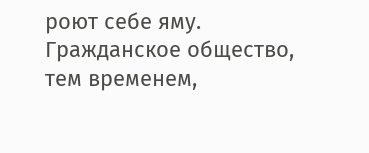роют себе яму. Гражданское общество, тем временем,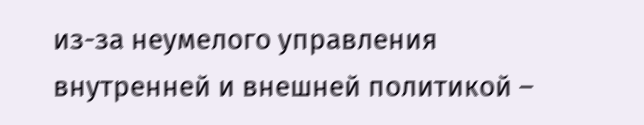из-за неумелого управления внутренней и внешней политикой –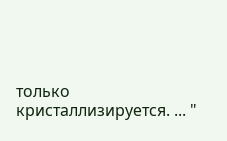только кристаллизируется. ... "